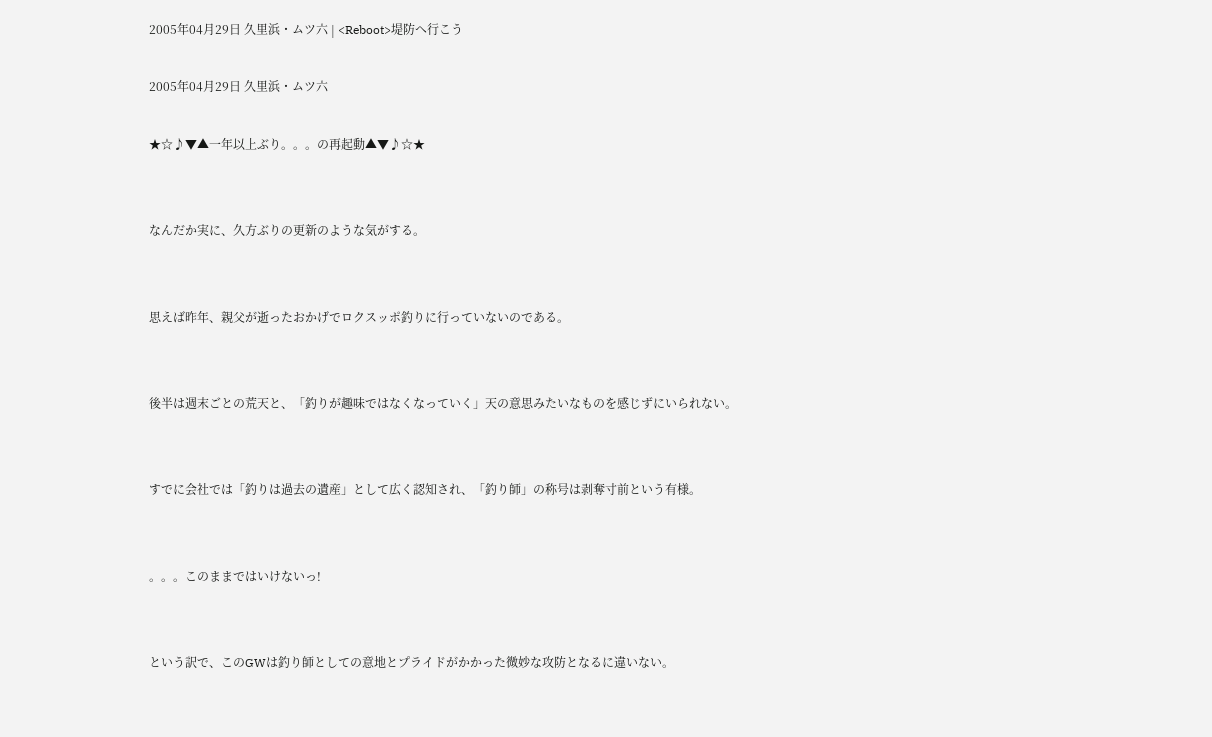2005年04月29日 久里浜・ムツ六 | <Reboot>堤防へ行こう

2005年04月29日 久里浜・ムツ六

★☆♪▼▲一年以上ぶり。。。の再起動▲▼♪☆★


なんだか実に、久方ぶりの更新のような気がする。


思えば昨年、親父が逝ったおかげでロクスッポ釣りに行っていないのである。


後半は週末ごとの荒天と、「釣りが趣味ではなくなっていく」天の意思みたいなものを感じずにいられない。


すでに会社では「釣りは過去の遺産」として広く認知され、「釣り師」の称号は剥奪寸前という有様。


。。。このままではいけないっ!


という訳で、このGWは釣り師としての意地とプライドがかかった微妙な攻防となるに違いない。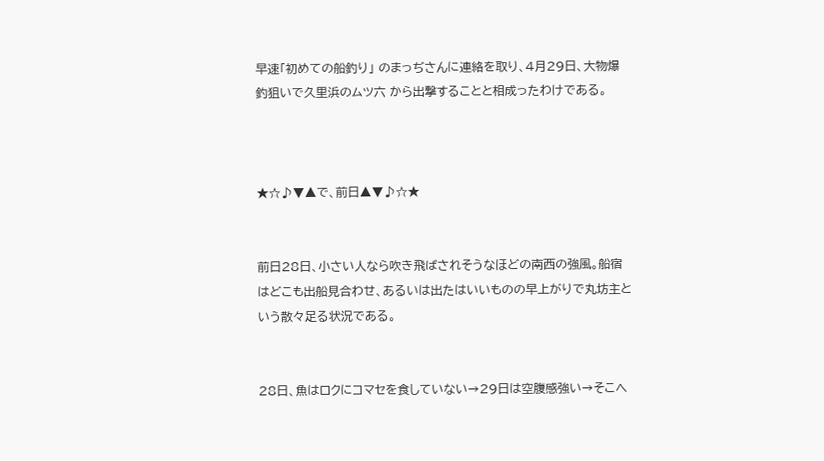早速「初めての船釣り」 のまっぢさんに連絡を取り、4月29日、大物爆釣狙いで久里浜のムツ六 から出撃することと相成ったわけである。



★☆♪▼▲で、前日▲▼♪☆★


前日28日、小さい人なら吹き飛ばされそうなほどの南西の強風。船宿はどこも出船見合わせ、あるいは出たはいいものの早上がりで丸坊主という散々足る状況である。


28日、魚はロクにコマセを食していない→29日は空腹感強い→そこへ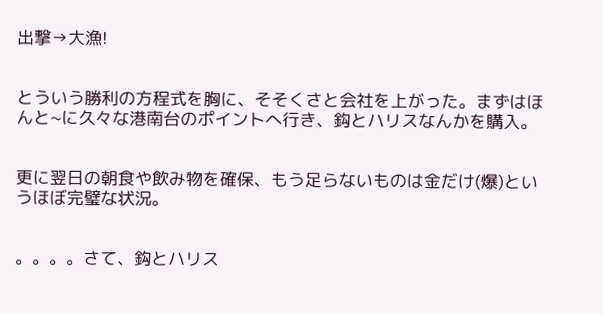出撃→大漁!


とういう勝利の方程式を胸に、そそくさと会社を上がった。まずはほんと~に久々な港南台のポイントへ行き、鈎とハリスなんかを購入。


更に翌日の朝食や飲み物を確保、もう足らないものは金だけ(爆)というほぼ完璧な状況。


。。。。さて、鈎とハリス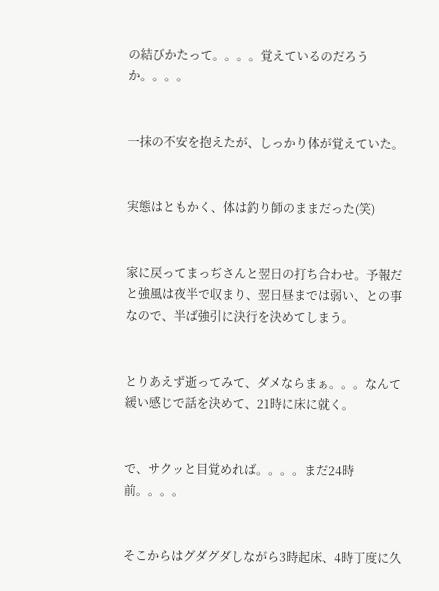の結びかたって。。。。覚えているのだろうか。。。。


一抹の不安を抱えたが、しっかり体が覚えていた。


実態はともかく、体は釣り師のままだった(笑)


家に戻ってまっぢさんと翌日の打ち合わせ。予報だと強風は夜半で収まり、翌日昼までは弱い、との事なので、半ば強引に決行を決めてしまう。


とりあえず逝ってみて、ダメならまぁ。。。なんて緩い感じで話を決めて、21時に床に就く。


で、サクッと目覚めれば。。。。まだ24時前。。。。


そこからはグダグダしながら3時起床、4時丁度に久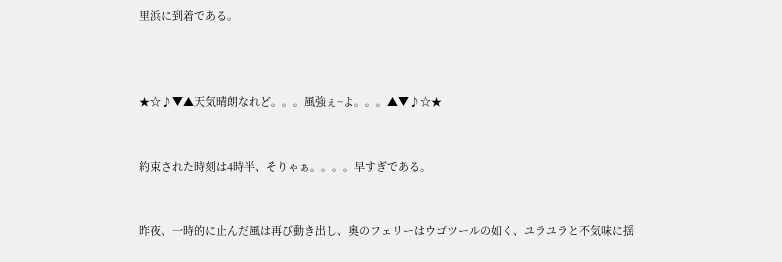里浜に到着である。



★☆♪▼▲天気晴朗なれど。。。風強ぇ~よ。。。▲▼♪☆★


約束された時刻は4時半、そりゃぁ。。。。早すぎである。


昨夜、一時的に止んだ風は再び動き出し、奥のフェリーはウゴツールの如く、ユラユラと不気味に揺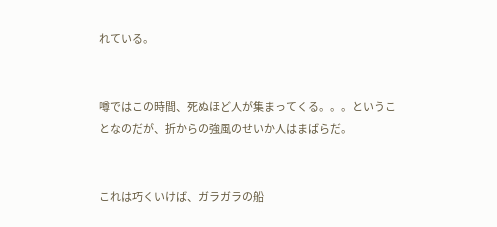れている。


噂ではこの時間、死ぬほど人が集まってくる。。。ということなのだが、折からの強風のせいか人はまばらだ。


これは巧くいけば、ガラガラの船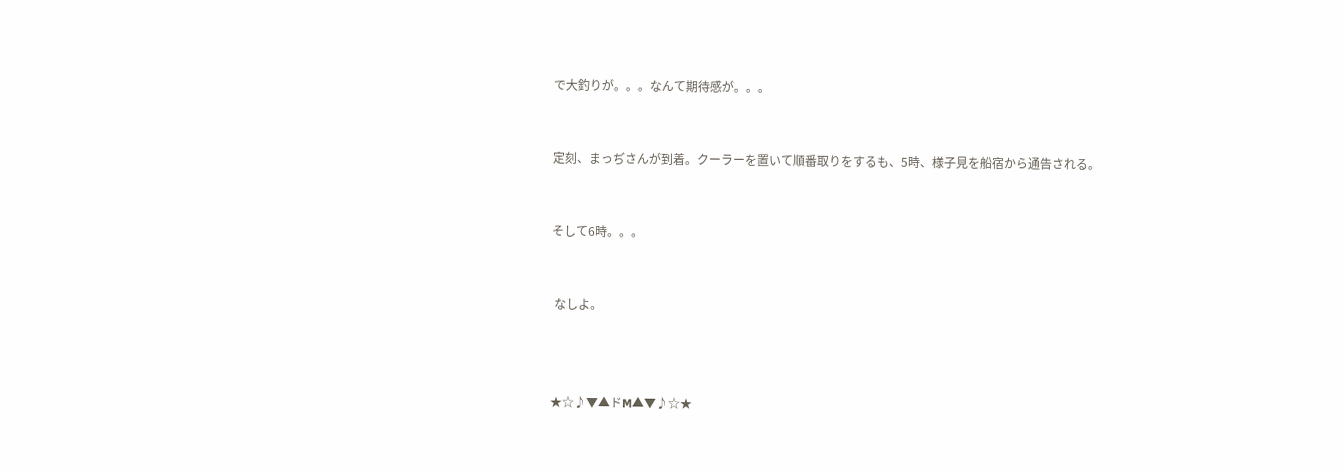で大釣りが。。。なんて期待感が。。。


定刻、まっぢさんが到着。クーラーを置いて順番取りをするも、5時、様子見を船宿から通告される。


そして6時。。。


 なしよ。



★☆♪▼▲ドM▲▼♪☆★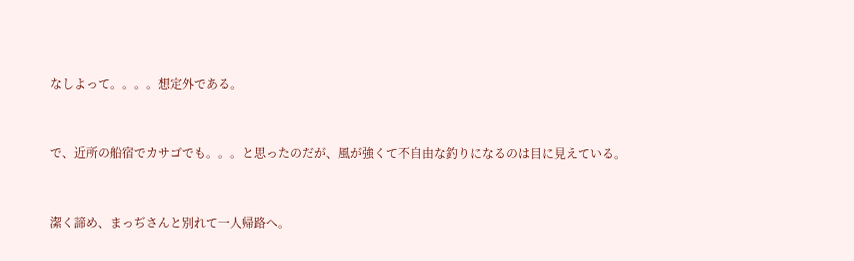なしよって。。。。想定外である。


で、近所の船宿でカサゴでも。。。と思ったのだが、風が強くて不自由な釣りになるのは目に見えている。


潔く諦め、まっぢさんと別れて一人帰路へ。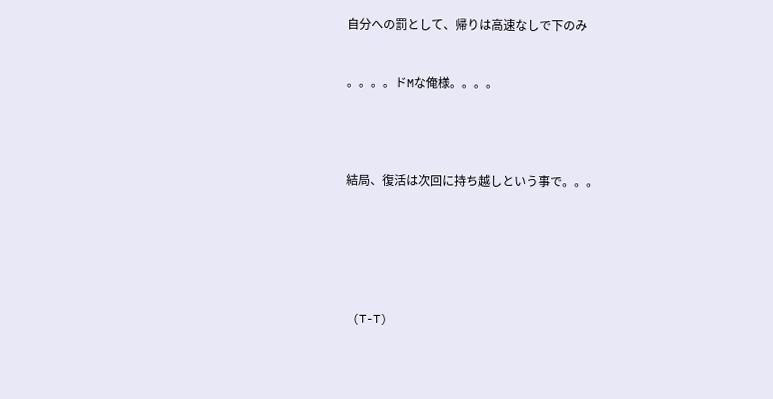自分への罰として、帰りは高速なしで下のみ


。。。。ドMな俺様。。。。




結局、復活は次回に持ち越しという事で。。。






 (T-T)